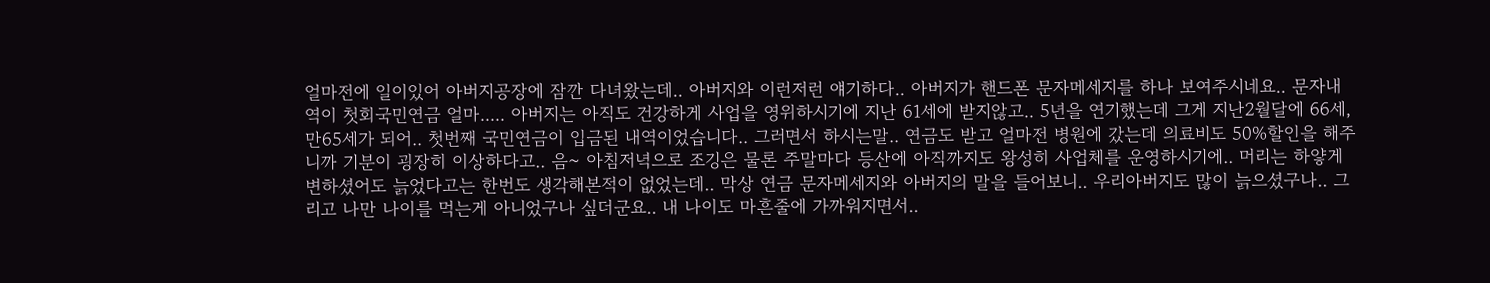얼마전에 일이있어 아버지공장에 잠깐 다녀왔는데.. 아버지와 이런저런 얘기하다.. 아버지가 핸드폰 문자메세지를 하나 보여주시네요.. 문자내역이 첫회국민연금 얼마..... 아버지는 아직도 건강하게 사업을 영위하시기에 지난 61세에 받지않고.. 5년을 연기했는데 그게 지난2월달에 66세, 만65세가 되어.. 첫번째 국민연금이 입금된 내역이었습니다.. 그러면서 하시는말.. 연금도 받고 얼마전 병원에 갔는데 의료비도 50%할인을 해주니까 기분이 굉장히 이상하다고.. 음~ 아침저녁으로 조깅은 물론 주말마다 등산에 아직까지도 왕성히 사업체를 운영하시기에.. 머리는 하얗게 변하셨어도 늙었다고는 한번도 생각해본적이 없었는데.. 막상 연금 문자메세지와 아버지의 말을 들어보니.. 우리아버지도 많이 늙으셨구나.. 그리고 나만 나이를 먹는게 아니었구나 싶더군요.. 내 나이도 마흔줄에 가까워지면서..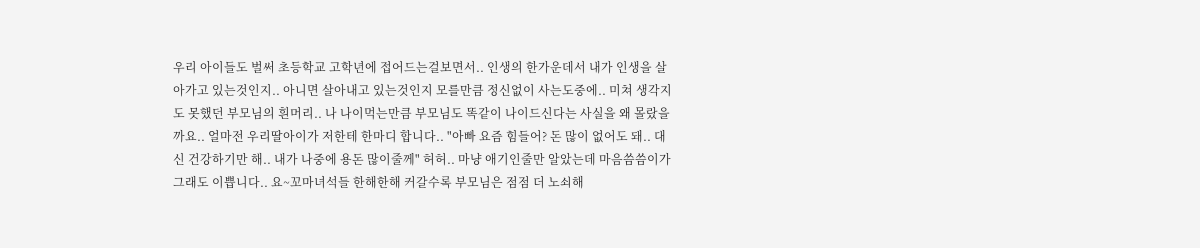우리 아이들도 벌써 초등학교 고학년에 접어드는걸보면서.. 인생의 한가운데서 내가 인생을 살아가고 있는것인지.. 아니면 살아내고 있는것인지 모를만큼 정신없이 사는도중에.. 미쳐 생각지도 못했던 부모님의 흰머리.. 나 나이먹는만큼 부모님도 똑같이 나이드신다는 사실을 왜 몰랐을까요.. 얼마전 우리딸아이가 저한테 한마디 합니다.. "아빠 요즘 힘들어? 돈 많이 없어도 돼.. 대신 건강하기만 해.. 내가 나중에 용돈 많이줄께" 허허.. 마냥 애기인줄만 알았는데 마음씀씀이가 그래도 이쁩니다.. 요~꼬마녀석들 한해한해 커갈수록 부모님은 점점 더 노쇠해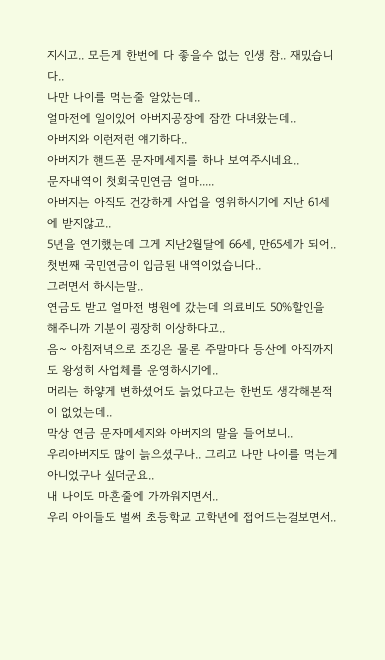지시고.. 모든게 한번에 다 좋을수 없는 인생 참.. 재밌습니다..
나만 나이를 먹는줄 알았는데..
얼마전에 일이있어 아버지공장에 잠깐 다녀왔는데..
아버지와 이런저런 얘기하다..
아버지가 핸드폰 문자메세지를 하나 보여주시네요..
문자내역이 첫회국민연금 얼마.....
아버지는 아직도 건강하게 사업을 영위하시기에 지난 61세에 받지않고..
5년을 연기했는데 그게 지난2월달에 66세, 만65세가 되어..
첫번째 국민연금이 입금된 내역이었습니다..
그러면서 하시는말..
연금도 받고 얼마전 병원에 갔는데 의료비도 50%할인을 해주니까 기분이 굉장히 이상하다고..
음~ 아침저녁으로 조깅은 물론 주말마다 등산에 아직까지도 왕성히 사업체를 운영하시기에..
머리는 하얗게 변하셨어도 늙었다고는 한번도 생각해본적이 없었는데..
막상 연금 문자메세지와 아버지의 말을 들어보니..
우리아버지도 많이 늙으셨구나.. 그리고 나만 나이를 먹는게 아니었구나 싶더군요..
내 나이도 마흔줄에 가까워지면서..
우리 아이들도 벌써 초등학교 고학년에 접어드는걸보면서..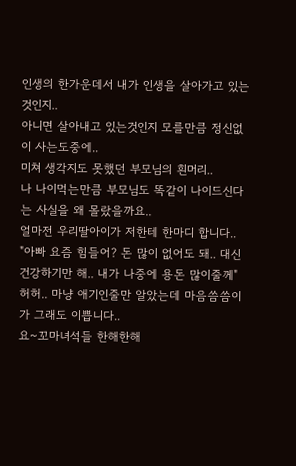인생의 한가운데서 내가 인생을 살아가고 있는것인지..
아니면 살아내고 있는것인지 모를만큼 정신없이 사는도중에..
미쳐 생각지도 못했던 부모님의 흰머리..
나 나이먹는만큼 부모님도 똑같이 나이드신다는 사실을 왜 몰랐을까요..
얼마전 우리딸아이가 저한테 한마디 합니다..
"아빠 요즘 힘들어? 돈 많이 없어도 돼.. 대신 건강하기만 해.. 내가 나중에 용돈 많이줄께"
허허.. 마냥 애기인줄만 알았는데 마음씀씀이가 그래도 이쁩니다..
요~꼬마녀석들 한해한해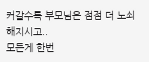커갈수록 부모님은 점점 더 노쇠해지시고..
모든게 한번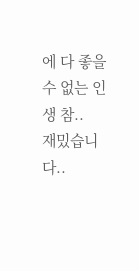에 다 좋을수 없는 인생 참..
재밌습니다..